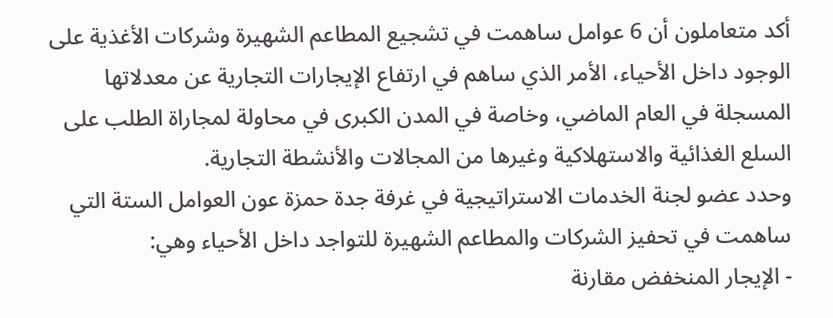أكد متعاملون أن 6 عوامل ساهمت في تشجيع المطاعم الشهيرة وشركات الأغذية على الوجود داخل الأحياء، الأمر الذي ساهم في ارتفاع الإيجارات التجارية عن معدلاتها المسجلة في العام الماضي، وخاصة في المدن الكبرى في محاولة لمجاراة الطلب على السلع الغذائية والاستهلاكية وغيرها من المجالات والأنشطة التجارية.
وحدد عضو لجنة الخدمات الاستراتيجية في غرفة جدة حمزة عون العوامل الستة التي ساهمت في تحفيز الشركات والمطاعم الشهيرة للتواجد داخل الأحياء وهي:
- الإيجار المنخفض مقارنة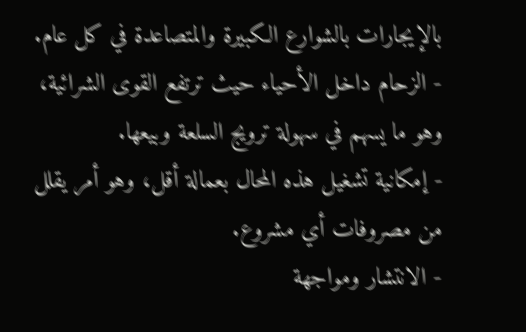بالإيجارات بالشوارع الكبيرة والمتصاعدة في كل عام.
- الزحام داخل الأحياء حيث ترتفع القوى الشرائية، وهو ما يسهم في سهولة ترويج السلعة وبيعها.
- إمكانية تشغيل هذه المحال بعمالة أقل، وهو أمر يقلل من مصروفات أي مشروع.
- الانتشار ومواجهة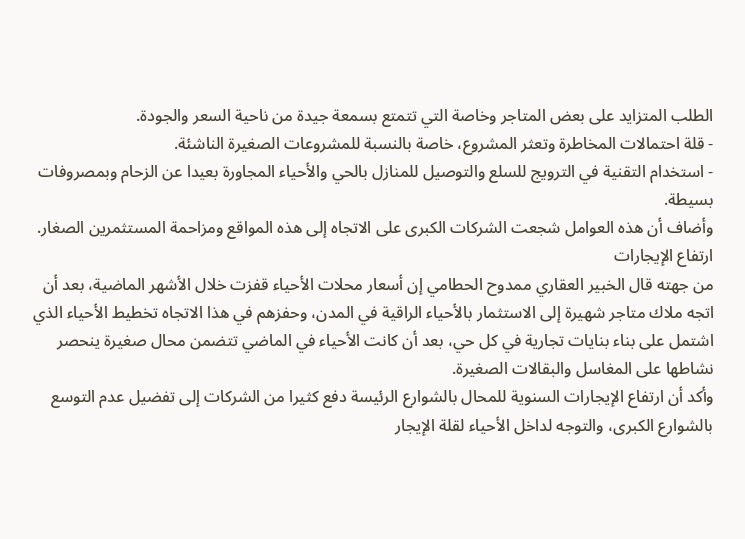الطلب المتزايد على بعض المتاجر وخاصة التي تتمتع بسمعة جيدة من ناحية السعر والجودة.
- قلة احتمالات المخاطرة وتعثر المشروع، خاصة بالنسبة للمشروعات الصغيرة الناشئة.
- استخدام التقنية في الترويج للسلع والتوصيل للمنازل بالحي والأحياء المجاورة بعيدا عن الزحام وبمصروفات بسيطة.
وأضاف أن هذه العوامل شجعت الشركات الكبرى على الاتجاه إلى هذه المواقع ومزاحمة المستثمرين الصغار.
ارتفاع الإيجارات
من جهته قال الخبير العقاري ممدوح الحطامي إن أسعار محلات الأحياء قفزت خلال الأشهر الماضية، بعد أن اتجه ملاك متاجر شهيرة إلى الاستثمار بالأحياء الراقية في المدن، وحفزهم في هذا الاتجاه تخطيط الأحياء الذي اشتمل على بناء بنايات تجارية في كل حي، بعد أن كانت الأحياء في الماضي تتضمن محال صغيرة ينحصر نشاطها على المغاسل والبقالات الصغيرة.
وأكد أن ارتفاع الإيجارات السنوية للمحال بالشوارع الرئيسة دفع كثيرا من الشركات إلى تفضيل عدم التوسع بالشوارع الكبرى، والتوجه لداخل الأحياء لقلة الإيجار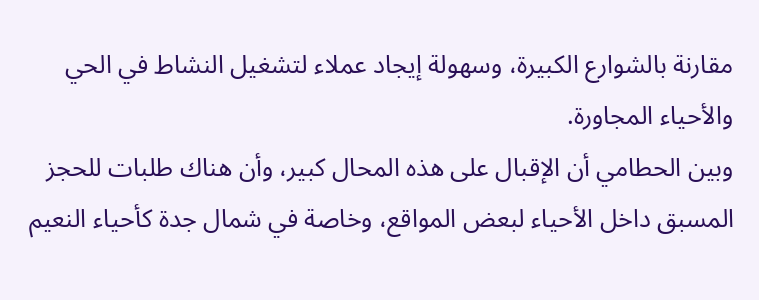مقارنة بالشوارع الكبيرة، وسهولة إيجاد عملاء لتشغيل النشاط في الحي والأحياء المجاورة.
وبين الحطامي أن الإقبال على هذه المحال كبير، وأن هناك طلبات للحجز المسبق داخل الأحياء لبعض المواقع، وخاصة في شمال جدة كأحياء النعيم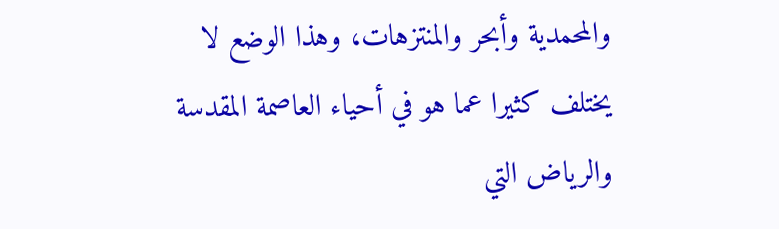والمحمدية وأبحر والمنتزهات، وهذا الوضع لا يختلف كثيرا عما هو في أحياء العاصمة المقدسة والرياض التي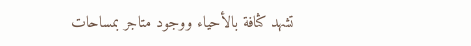تشهد كثافة بالأحياء ووجود متاجر بمساحات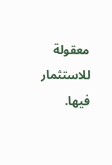معقولة للاستثمار فيها.